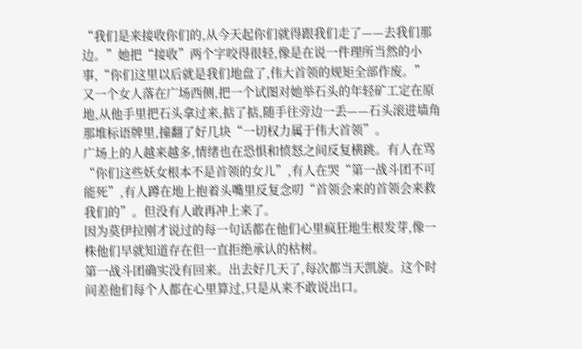“我们是来接收你们的,从今天起你们就得跟我们走了——去我们那边。”她把“接收”两个字咬得很轻,像是在说一件理所当然的小事,“你们这里以后就是我们地盘了,伟大首领的规矩全部作废。”
又一个女人落在广场西侧,把一个试图对她举石头的年轻矿工定在原地,从他手里把石头拿过来,掂了掂,随手往旁边一丢——石头滚进墙角那堆标语牌里,撞翻了好几块“一切权力属于伟大首领”。
广场上的人越来越多,情绪也在恐惧和愤怒之间反复横跳。有人在骂“你们这些妖女根本不是首领的女儿”,有人在哭“第一战斗团不可能死”,有人蹲在地上抱着头嘴里反复念叨“首领会来的首领会来救我们的”。但没有人敢再冲上来了。
因为莫伊拉刚才说过的每一句话都在他们心里疯狂地生根发芽,像一株他们早就知道存在但一直拒绝承认的枯树。
第一战斗团确实没有回来。出去好几天了,每次都当天凯旋。这个时间差他们每个人都在心里算过,只是从来不敢说出口。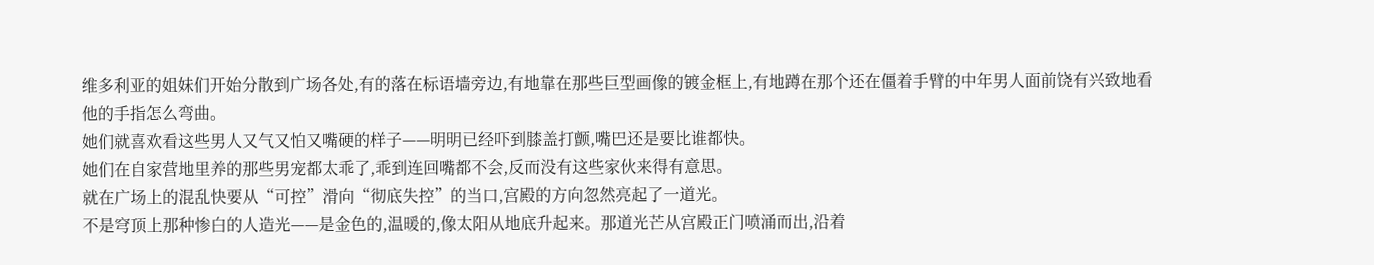维多利亚的姐妹们开始分散到广场各处,有的落在标语墙旁边,有地靠在那些巨型画像的镀金框上,有地蹲在那个还在僵着手臂的中年男人面前饶有兴致地看他的手指怎么弯曲。
她们就喜欢看这些男人又气又怕又嘴硬的样子——明明已经吓到膝盖打颤,嘴巴还是要比谁都快。
她们在自家营地里养的那些男宠都太乖了,乖到连回嘴都不会,反而没有这些家伙来得有意思。
就在广场上的混乱快要从“可控”滑向“彻底失控”的当口,宫殿的方向忽然亮起了一道光。
不是穹顶上那种惨白的人造光——是金色的,温暖的,像太阳从地底升起来。那道光芒从宫殿正门喷涌而出,沿着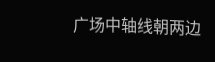广场中轴线朝两边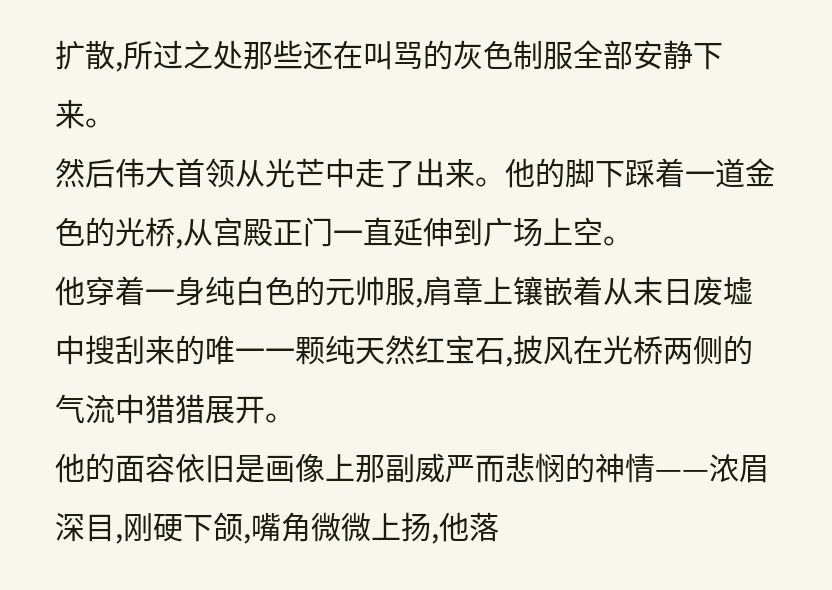扩散,所过之处那些还在叫骂的灰色制服全部安静下来。
然后伟大首领从光芒中走了出来。他的脚下踩着一道金色的光桥,从宫殿正门一直延伸到广场上空。
他穿着一身纯白色的元帅服,肩章上镶嵌着从末日废墟中搜刮来的唯一一颗纯天然红宝石,披风在光桥两侧的气流中猎猎展开。
他的面容依旧是画像上那副威严而悲悯的神情——浓眉深目,刚硬下颌,嘴角微微上扬,他落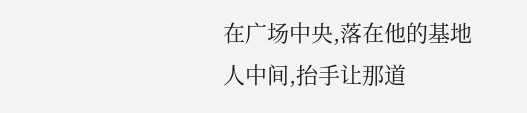在广场中央,落在他的基地人中间,抬手让那道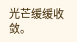光芒缓缓收敛。